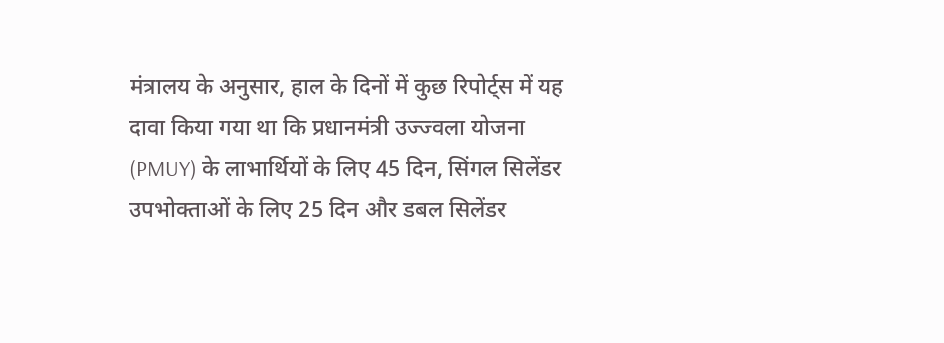मंत्रालय के अनुसार, हाल के दिनों में कुछ रिपोर्ट्स में यह दावा किया गया था कि प्रधानमंत्री उज्ज्वला योजना (PMUY) के लाभार्थियों के लिए 45 दिन, सिंगल सिलेंडर उपभोक्ताओं के लिए 25 दिन और डबल सिलेंडर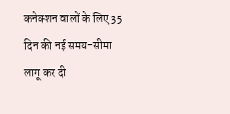कनेक्शन वालों के लिए 35 दिन की नई समय-सीमा लागू कर दी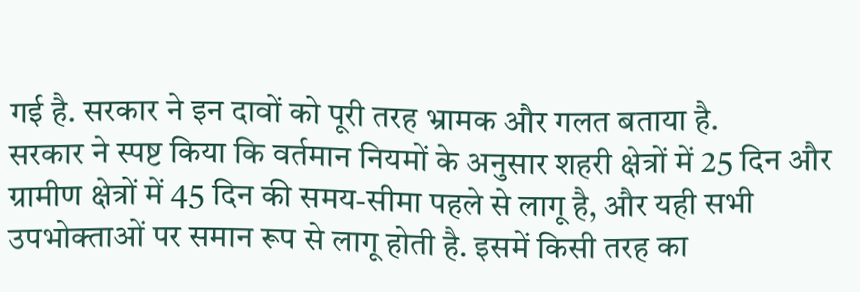गई है. सरकार ने इन दावों को पूरी तरह भ्रामक और गलत बताया है.
सरकार ने स्पष्ट किया कि वर्तमान नियमों के अनुसार शहरी क्षेत्रों में 25 दिन और ग्रामीण क्षेत्रों में 45 दिन की समय-सीमा पहले से लागू है, और यही सभी उपभोक्ताओं पर समान रूप से लागू होती है. इसमें किसी तरह का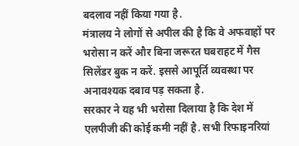बदलाव नहीं किया गया है.
मंत्रालय ने लोगों से अपील की है कि वे अफवाहों पर भरोसा न करें और बिना जरूरत घबराहट में गैस सिलेंडर बुक न करें. इससे आपूर्ति व्यवस्था पर अनावश्यक दबाव पड़ सकता है.
सरकार ने यह भी भरोसा दिलाया है कि देश में एलपीजी की कोई कमी नहीं है. सभी रिफाइनरियां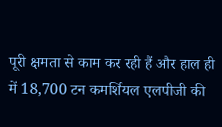पूरी क्षमता से काम कर रही हैं और हाल ही में 18,700 टन कमर्शियल एलपीजी की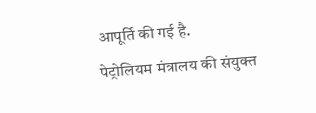आपूर्ति की गई है.
पेट्रोलियम मंत्रालय की संयुक्त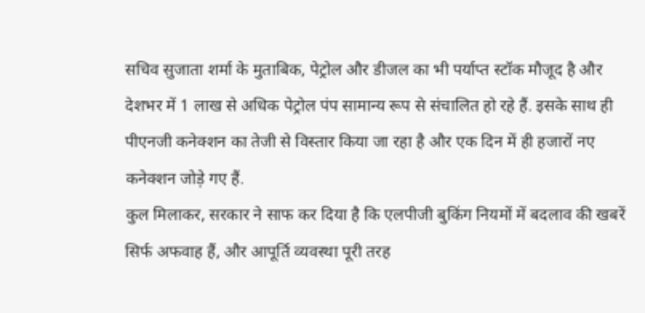सचिव सुजाता शर्मा के मुताबिक, पेट्रोल और डीजल का भी पर्याप्त स्टॉक मौजूद है और देशभर में 1 लाख से अधिक पेट्रोल पंप सामान्य रूप से संचालित हो रहे हैं. इसके साथ ही पीएनजी कनेक्शन का तेजी से विस्तार किया जा रहा है और एक दिन में ही हजारों नए कनेक्शन जोड़े गए हैं.
कुल मिलाकर, सरकार ने साफ कर दिया है कि एलपीजी बुकिंग नियमों में बदलाव की खबरें सिर्फ अफवाह हैं, और आपूर्ति व्यवस्था पूरी तरह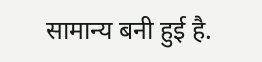सामान्य बनी हुई है.